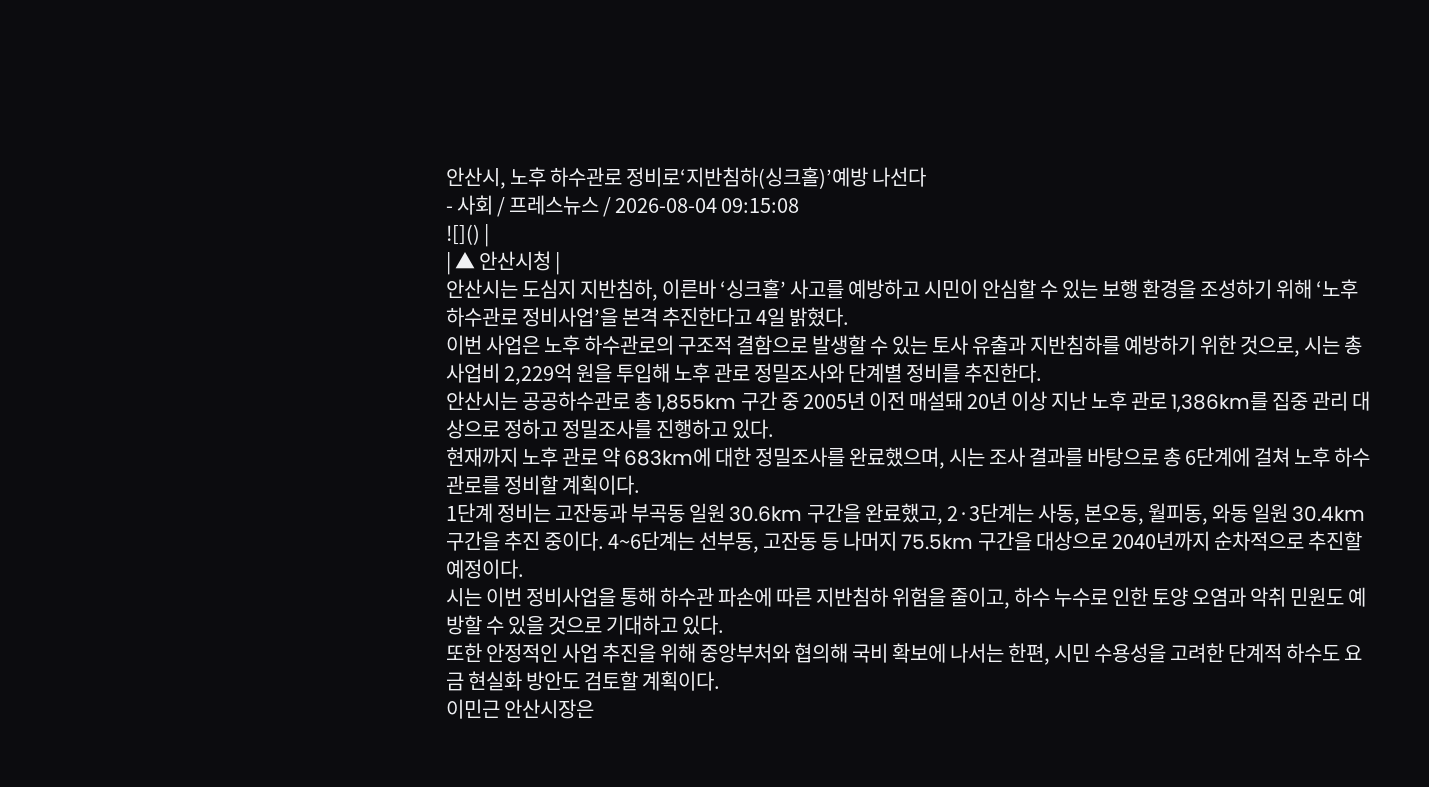안산시, 노후 하수관로 정비로‘지반침하(싱크홀)’예방 나선다
- 사회 / 프레스뉴스 / 2026-08-04 09:15:08
![]() |
| ▲ 안산시청 |
안산시는 도심지 지반침하, 이른바 ‘싱크홀’ 사고를 예방하고 시민이 안심할 수 있는 보행 환경을 조성하기 위해 ‘노후 하수관로 정비사업’을 본격 추진한다고 4일 밝혔다.
이번 사업은 노후 하수관로의 구조적 결함으로 발생할 수 있는 토사 유출과 지반침하를 예방하기 위한 것으로, 시는 총사업비 2,229억 원을 투입해 노후 관로 정밀조사와 단계별 정비를 추진한다.
안산시는 공공하수관로 총 1,855km 구간 중 2005년 이전 매설돼 20년 이상 지난 노후 관로 1,386km를 집중 관리 대상으로 정하고 정밀조사를 진행하고 있다.
현재까지 노후 관로 약 683km에 대한 정밀조사를 완료했으며, 시는 조사 결과를 바탕으로 총 6단계에 걸쳐 노후 하수관로를 정비할 계획이다.
1단계 정비는 고잔동과 부곡동 일원 30.6km 구간을 완료했고, 2·3단계는 사동, 본오동, 월피동, 와동 일원 30.4km 구간을 추진 중이다. 4~6단계는 선부동, 고잔동 등 나머지 75.5km 구간을 대상으로 2040년까지 순차적으로 추진할 예정이다.
시는 이번 정비사업을 통해 하수관 파손에 따른 지반침하 위험을 줄이고, 하수 누수로 인한 토양 오염과 악취 민원도 예방할 수 있을 것으로 기대하고 있다.
또한 안정적인 사업 추진을 위해 중앙부처와 협의해 국비 확보에 나서는 한편, 시민 수용성을 고려한 단계적 하수도 요금 현실화 방안도 검토할 계획이다.
이민근 안산시장은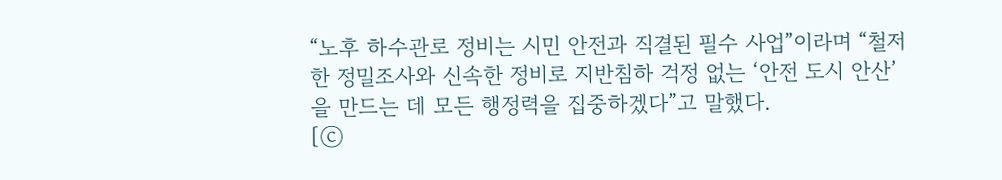“노후 하수관로 정비는 시민 안전과 직결된 필수 사업”이라며 “철저한 정밀조사와 신속한 정비로 지반침하 걱정 없는 ‘안전 도시 안산’을 만드는 데 모든 행정력을 집중하겠다”고 말했다.
[ⓒ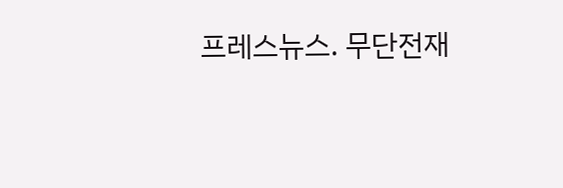프레스뉴스. 무단전재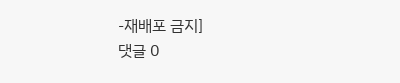-재배포 금지]
댓글 0